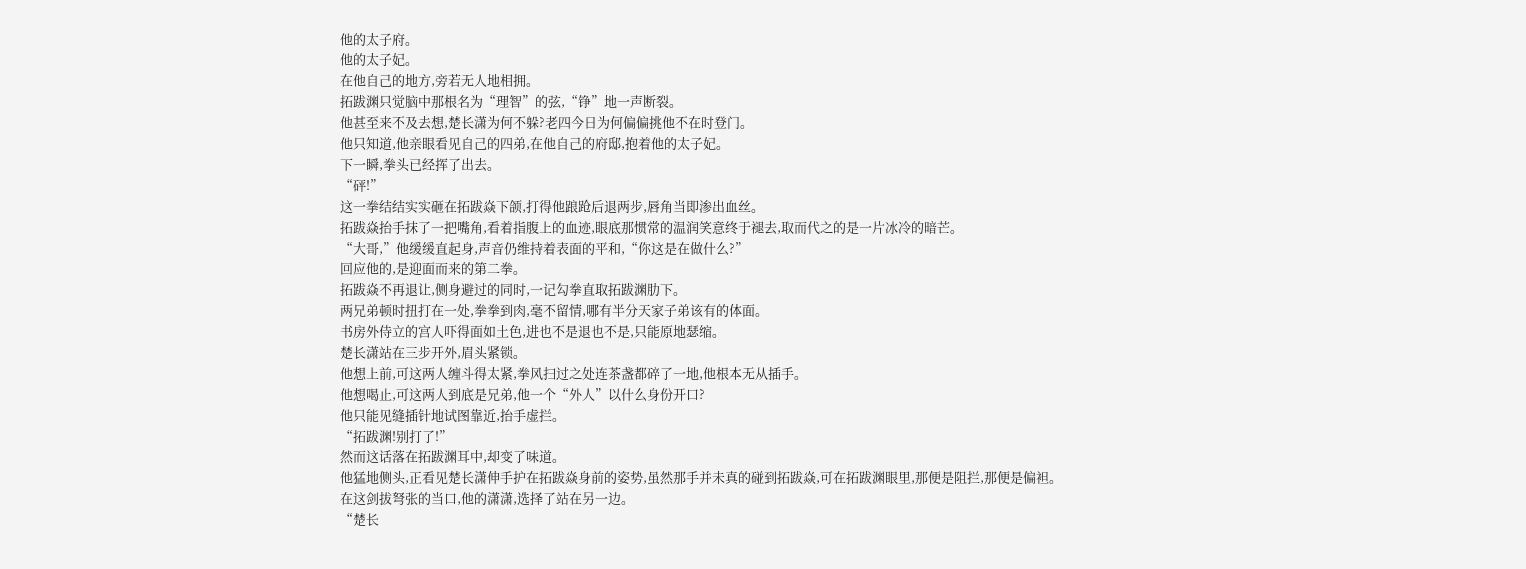他的太子府。
他的太子妃。
在他自己的地方,旁若无人地相拥。
拓跋渊只觉脑中那根名为“理智”的弦,“铮”地一声断裂。
他甚至来不及去想,楚长潇为何不躲?老四今日为何偏偏挑他不在时登门。
他只知道,他亲眼看见自己的四弟,在他自己的府邸,抱着他的太子妃。
下一瞬,拳头已经挥了出去。
“砰!”
这一拳结结实实砸在拓跋焱下颌,打得他踉跄后退两步,唇角当即渗出血丝。
拓跋焱抬手抹了一把嘴角,看着指腹上的血迹,眼底那惯常的温润笑意终于褪去,取而代之的是一片冰冷的暗芒。
“大哥,”他缓缓直起身,声音仍维持着表面的平和,“你这是在做什么?”
回应他的,是迎面而来的第二拳。
拓跋焱不再退让,侧身避过的同时,一记勾拳直取拓跋渊肋下。
两兄弟顿时扭打在一处,拳拳到肉,毫不留情,哪有半分天家子弟该有的体面。
书房外侍立的宫人吓得面如土色,进也不是退也不是,只能原地瑟缩。
楚长潇站在三步开外,眉头紧锁。
他想上前,可这两人缠斗得太紧,拳风扫过之处连茶盏都碎了一地,他根本无从插手。
他想喝止,可这两人到底是兄弟,他一个“外人”以什么身份开口?
他只能见缝插针地试图靠近,抬手虚拦。
“拓跋渊!别打了!”
然而这话落在拓跋渊耳中,却变了味道。
他猛地侧头,正看见楚长潇伸手护在拓跋焱身前的姿势,虽然那手并未真的碰到拓跋焱,可在拓跋渊眼里,那便是阻拦,那便是偏袒。
在这剑拔弩张的当口,他的潇潇,选择了站在另一边。
“楚长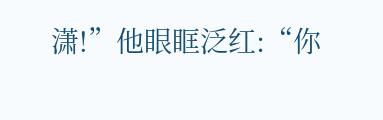潇!”他眼眶泛红:“你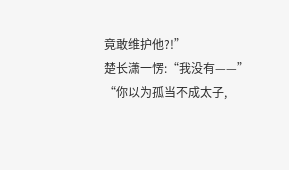竟敢维护他?!”
楚长潇一愣:“我没有——”
“你以为孤当不成太子,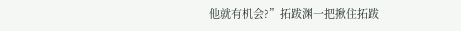他就有机会?”拓跋渊一把揪住拓跋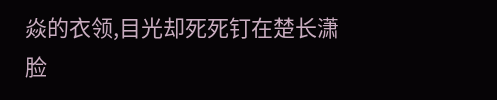焱的衣领,目光却死死钉在楚长潇脸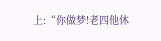上:“你做梦!老四他休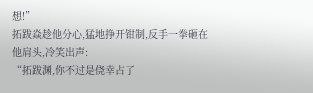想!”
拓跋焱趁他分心,猛地挣开钳制,反手一拳砸在他肩头,冷笑出声:
“拓跋渊,你不过是侥幸占了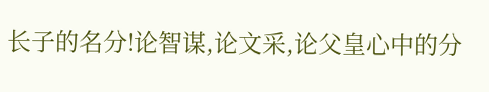长子的名分!论智谋,论文采,论父皇心中的分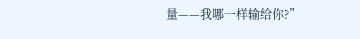量——我哪一样输给你?”